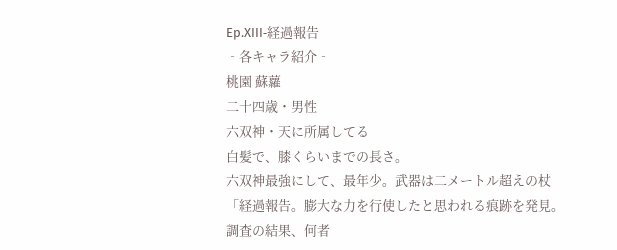Ep.XIII‐経過報告
‐各キャラ紹介‐
桃園 蘇蘿
二十四歳・男性
六双神・天に所属してる
白髪で、膝くらいまでの長さ。
六双神最強にして、最年少。武器は二メートル超えの杖
「経過報告。膨大な力を行使したと思われる痕跡を発見。調査の結果、何者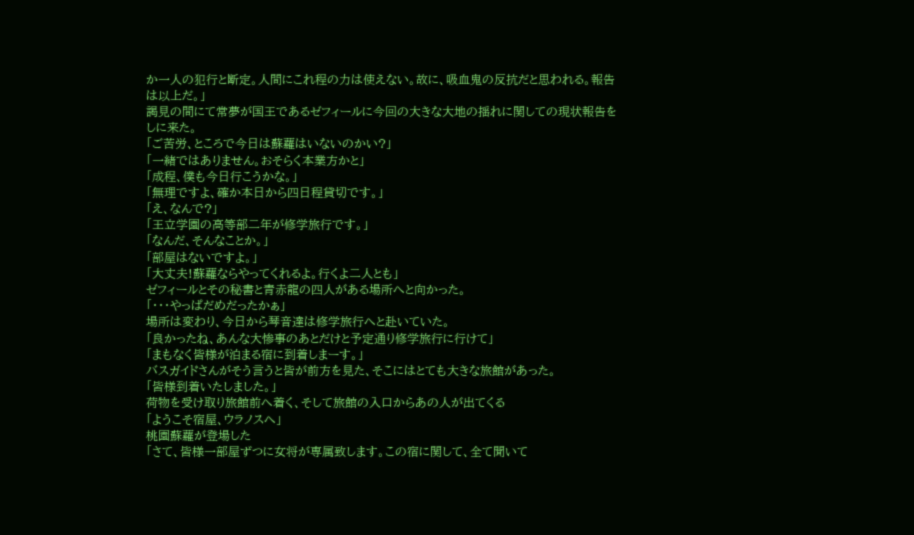か一人の犯行と断定。人間にこれ程の力は使えない。故に、吸血鬼の反抗だと思われる。報告は以上だ。」
謁見の間にて常夢が国王であるゼフィールに今回の大きな大地の揺れに関しての現状報告をしに来た。
「ご苦労、ところで今日は蘇蘿はいないのかい?」
「一緒ではありません。おそらく本業方かと」
「成程、僕も今日行こうかな。」
「無理ですよ、確か本日から四日程貸切です。」
「え、なんで?」
「王立学園の高等部二年が修学旅行です。」
「なんだ、そんなことか。」
「部屋はないですよ。」
「大丈夫!蘇蘿ならやってくれるよ。行くよ二人とも」
ゼフィールとその秘書と青赤龍の四人がある場所へと向かった。
「・・・やっぱだめだったかぁ」
場所は変わり、今日から琴音達は修学旅行へと赴いていた。
「良かったね、あんな大惨事のあとだけと予定通り修学旅行に行けて」
「まもなく皆様が泊まる宿に到着しまーす。」
バスガイドさんがそう言うと皆が前方を見た、そこにはとても大きな旅館があった。
「皆様到着いたしました。」
荷物を受け取り旅館前へ着く、そして旅館の入口からあの人が出てくる
「ようこそ宿屋、ウラノスへ」
桃園蘇蘿が登場した
「さて、皆様一部屋ずつに女将が専属致します。この宿に関して、全て聞いて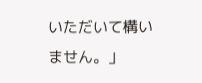いただいて構いません。」